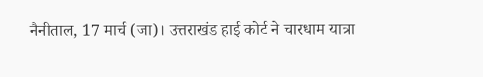नैनीताल, 17 मार्च (जा)। उत्तराखंड हाई कोर्ट ने चारधाम यात्रा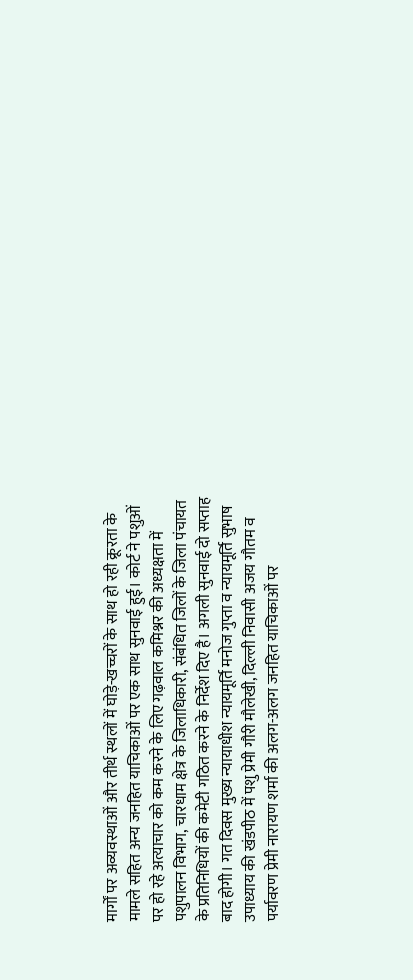मार्गों पर अव्यवस्थाओं और तीर्थ स्थलों में घोड़े-खच्चरों के साथ हो रही क्रूरता के मामले सहित अन्य जनहित याचिकाओं पर एक साथ सुनवाई हुई। कोर्ट ने पशुओं पर हो रहे अत्याचार को कम करने के लिए गढ़वाल कमिश्नर की अध्यक्षता में पशुपालन विभाग, चारधाम क्षेत्र के जिलाधिकारी, संबंधित जिलों के जिला पंचायत के प्रतिनिधियों की कमेटी गठित करने के निर्देश दिए है। अगली सुनवाई दो सप्ताह बाद होगी। गत दिवस मुख्य न्यायाधीश न्यायमूर्ति मनोज गुप्ता व न्यायमूर्ति सुभाष उपाध्याय की खंडपीठ में पशु प्रेमी गौरी मौलेखी, दिल्ली निवासी अजय गौतम व पर्यावरण प्रेमी नारायण शर्मा की अलग-अलग जनहित याचिकाओं पर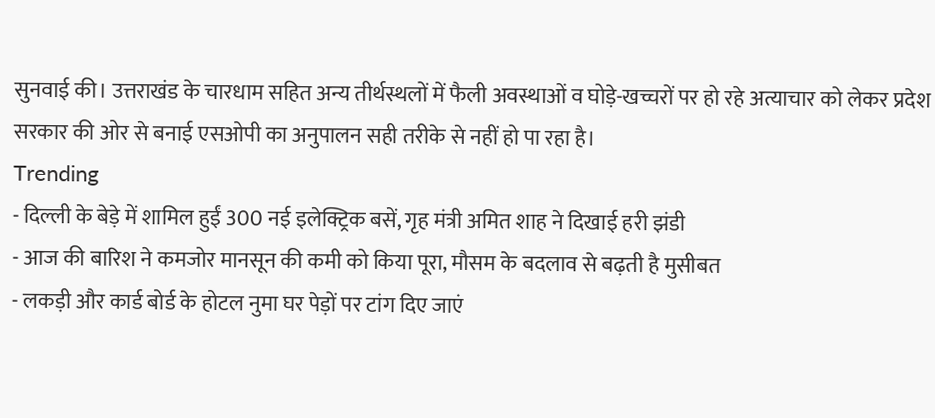सुनवाई की। उत्तराखंड के चारधाम सहित अन्य तीर्थस्थलों में फैली अवस्थाओं व घोड़े-खच्चरों पर हो रहे अत्याचार को लेकर प्रदेश सरकार की ओर से बनाई एसओपी का अनुपालन सही तरीके से नहीं हो पा रहा है।
Trending
- दिल्ली के बेड़े में शामिल हुईं 300 नई इलेक्ट्रिक बसें, गृह मंत्री अमित शाह ने दिखाई हरी झंडी
- आज की बारिश ने कमजोर मानसून की कमी को किया पूरा, मौसम के बदलाव से बढ़ती है मुसीबत
- लकड़ी और कार्ड बोर्ड के होटल नुमा घर पेड़ों पर टांग दिए जाएं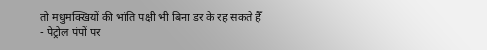तो मधुमक्खियों की भांति पक्षी भी बिना डर के रह सकते हैँ
- पेट्रोल पंपों पर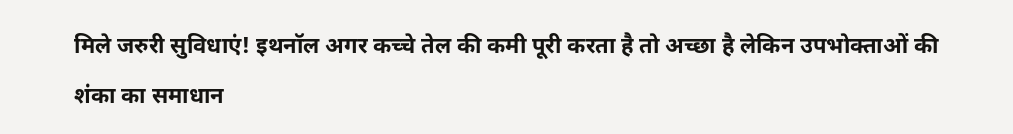मिले जरुरी सुविधाएं! इथनॉल अगर कच्चे तेल की कमी पूरी करता है तो अच्छा है लेकिन उपभोक्ताओं की शंका का समाधान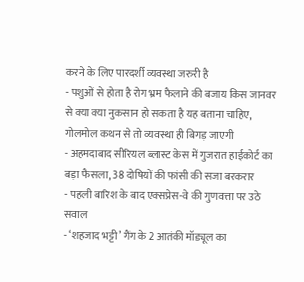करने के लिए पारदर्शी व्यवस्था जरुरी है
- पशुओं से होता है रोग भ्रम फैलाने की बजाय किस जानवर से क्या क्या नुकसान हो सकता है यह बताना चाहिए, गोलमोल कथन से तो व्यवस्था ही बिगड़ जाएगी
- अहमदाबाद सीरियल ब्लास्ट केस में गुजरात हाईकोर्ट का बड़ा फैसला, 38 दोषियों की फांसी की सजा बरकरार
- पहली बारिश के बाद एक्सप्रेस-वे की गुणवत्ता पर उठे सवाल
- ‘शहजाद भट्टी’ गैंग के 2 आतंकी मॉड्यूल का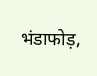भंडाफोड़,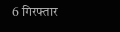6 गिरफ्तार